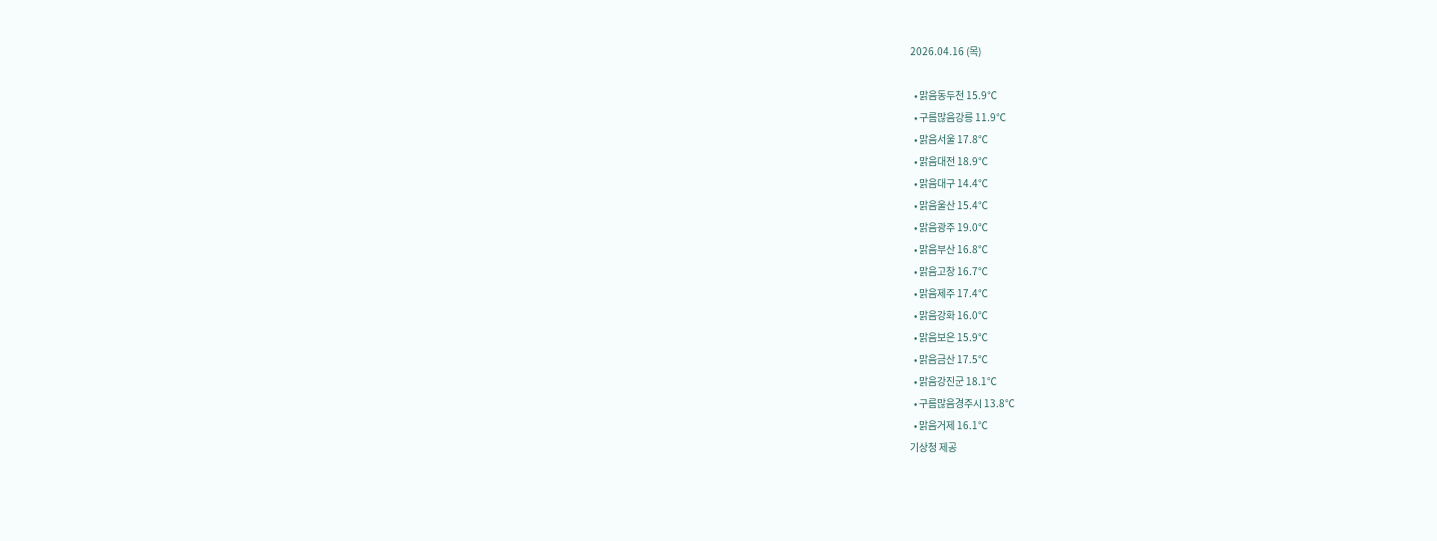2026.04.16 (목)

  • 맑음동두천 15.9℃
  • 구름많음강릉 11.9℃
  • 맑음서울 17.8℃
  • 맑음대전 18.9℃
  • 맑음대구 14.4℃
  • 맑음울산 15.4℃
  • 맑음광주 19.0℃
  • 맑음부산 16.8℃
  • 맑음고창 16.7℃
  • 맑음제주 17.4℃
  • 맑음강화 16.0℃
  • 맑음보은 15.9℃
  • 맑음금산 17.5℃
  • 맑음강진군 18.1℃
  • 구름많음경주시 13.8℃
  • 맑음거제 16.1℃
기상청 제공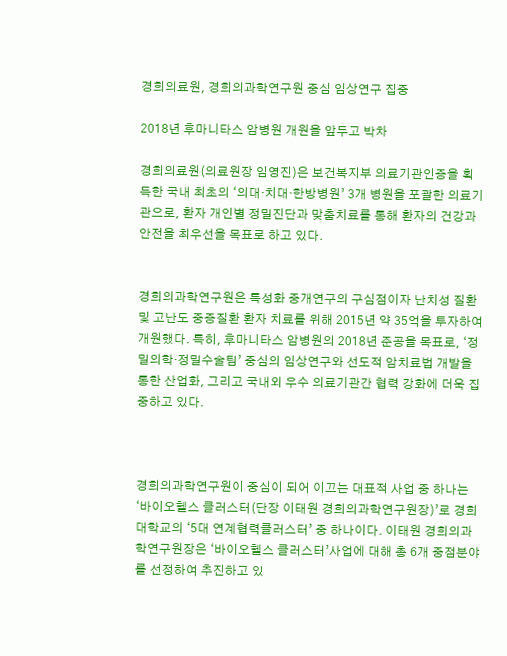경희의료원, 경희의과학연구원 중심 임상연구 집중

2018년 후마니타스 암병원 개원을 앞두고 박차

경희의료원(의료원장 임영진)은 보건복지부 의료기관인증을 획득한 국내 최초의 ‘의대·치대·한방병원’ 3개 병원을 포괄한 의료기관으로, 환자 개인별 정밀진단과 맞춤치료를 통해 환자의 건강과 안전을 최우선을 목표로 하고 있다.


경희의과학연구원은 특성화 중개연구의 구심점이자 난치성 질환 및 고난도 중증질환 환자 치료를 위해 2015년 약 35억을 투자하여 개원했다. 특히, 후마니타스 암병원의 2018년 준공을 목표로, ‘정밀의학·정밀수술팀’ 중심의 임상연구와 선도적 암치료법 개발을 통한 산업화, 그리고 국내외 우수 의료기관간 협력 강화에 더욱 집중하고 있다.



경희의과학연구원이 중심이 되어 이끄는 대표적 사업 중 하나는 ‘바이오헬스 클러스터(단장 이태원 경희의과학연구원장)’로 경희대학교의 ‘5대 연계협력클러스터’ 중 하나이다. 이태원 경희의과학연구원장은 ‘바이오헬스 클러스터’사업에 대해 총 6개 중점분야를 선정하여 추진하고 있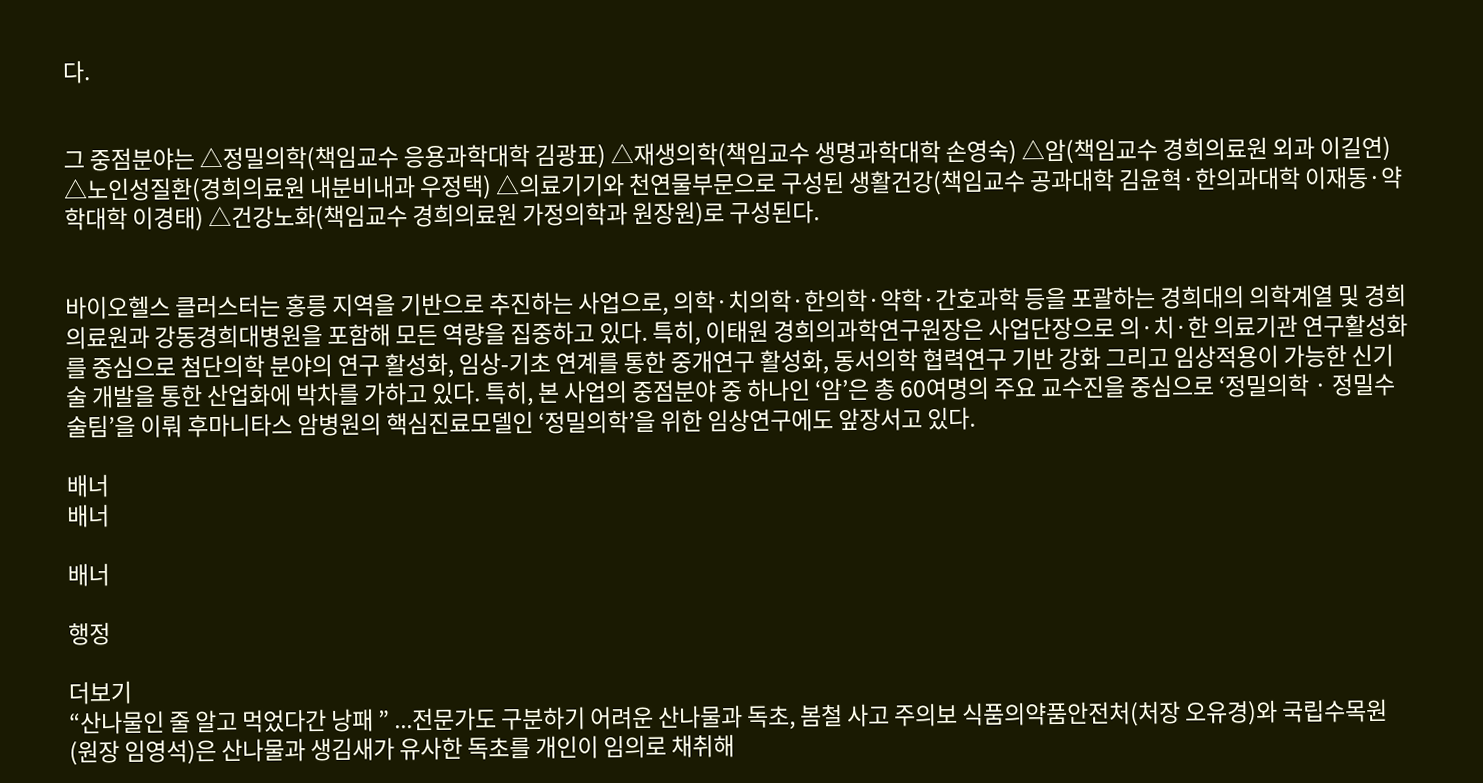다.


그 중점분야는 △정밀의학(책임교수 응용과학대학 김광표) △재생의학(책임교수 생명과학대학 손영숙) △암(책임교수 경희의료원 외과 이길연) △노인성질환(경희의료원 내분비내과 우정택) △의료기기와 천연물부문으로 구성된 생활건강(책임교수 공과대학 김윤혁·한의과대학 이재동·약학대학 이경태) △건강노화(책임교수 경희의료원 가정의학과 원장원)로 구성된다.


바이오헬스 클러스터는 홍릉 지역을 기반으로 추진하는 사업으로, 의학·치의학·한의학·약학·간호과학 등을 포괄하는 경희대의 의학계열 및 경희의료원과 강동경희대병원을 포함해 모든 역량을 집중하고 있다. 특히, 이태원 경희의과학연구원장은 사업단장으로 의·치·한 의료기관 연구활성화를 중심으로 첨단의학 분야의 연구 활성화, 임상-기초 연계를 통한 중개연구 활성화, 동서의학 협력연구 기반 강화 그리고 임상적용이 가능한 신기술 개발을 통한 산업화에 박차를 가하고 있다. 특히, 본 사업의 중점분야 중 하나인 ‘암’은 총 60여명의 주요 교수진을 중심으로 ‘정밀의학 · 정밀수술팀’을 이뤄 후마니타스 암병원의 핵심진료모델인 ‘정밀의학’을 위한 임상연구에도 앞장서고 있다.

배너
배너

배너

행정

더보기
“산나물인 줄 알고 먹었다간 낭패 ” ...전문가도 구분하기 어려운 산나물과 독초, 봄철 사고 주의보 식품의약품안전처(처장 오유경)와 국립수목원(원장 임영석)은 산나물과 생김새가 유사한 독초를 개인이 임의로 채취해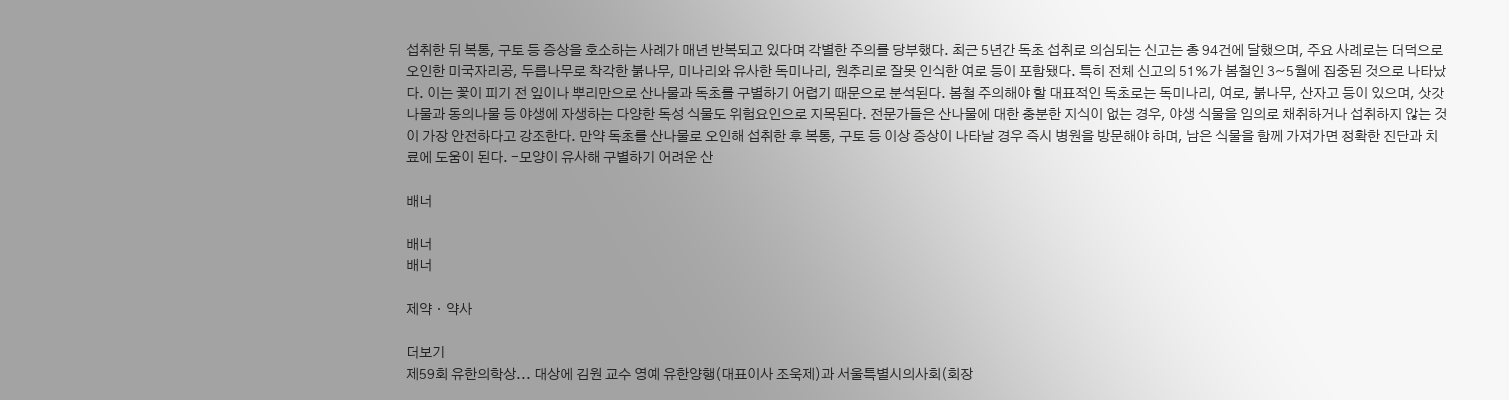섭취한 뒤 복통, 구토 등 증상을 호소하는 사례가 매년 반복되고 있다며 각별한 주의를 당부했다. 최근 5년간 독초 섭취로 의심되는 신고는 총 94건에 달했으며, 주요 사례로는 더덕으로 오인한 미국자리공, 두릅나무로 착각한 붉나무, 미나리와 유사한 독미나리, 원추리로 잘못 인식한 여로 등이 포함됐다. 특히 전체 신고의 51%가 봄철인 3~5월에 집중된 것으로 나타났다. 이는 꽃이 피기 전 잎이나 뿌리만으로 산나물과 독초를 구별하기 어렵기 때문으로 분석된다. 봄철 주의해야 할 대표적인 독초로는 독미나리, 여로, 붉나무, 산자고 등이 있으며, 삿갓나물과 동의나물 등 야생에 자생하는 다양한 독성 식물도 위험요인으로 지목된다. 전문가들은 산나물에 대한 충분한 지식이 없는 경우, 야생 식물을 임의로 채취하거나 섭취하지 않는 것이 가장 안전하다고 강조한다. 만약 독초를 산나물로 오인해 섭취한 후 복통, 구토 등 이상 증상이 나타날 경우 즉시 병원을 방문해야 하며, 남은 식물을 함께 가져가면 정확한 진단과 치료에 도움이 된다. -모양이 유사해 구별하기 어려운 산

배너

배너
배너

제약ㆍ약사

더보기
제59회 유한의학상... 대상에 김원 교수 영예 유한양행(대표이사 조욱제)과 서울특별시의사회(회장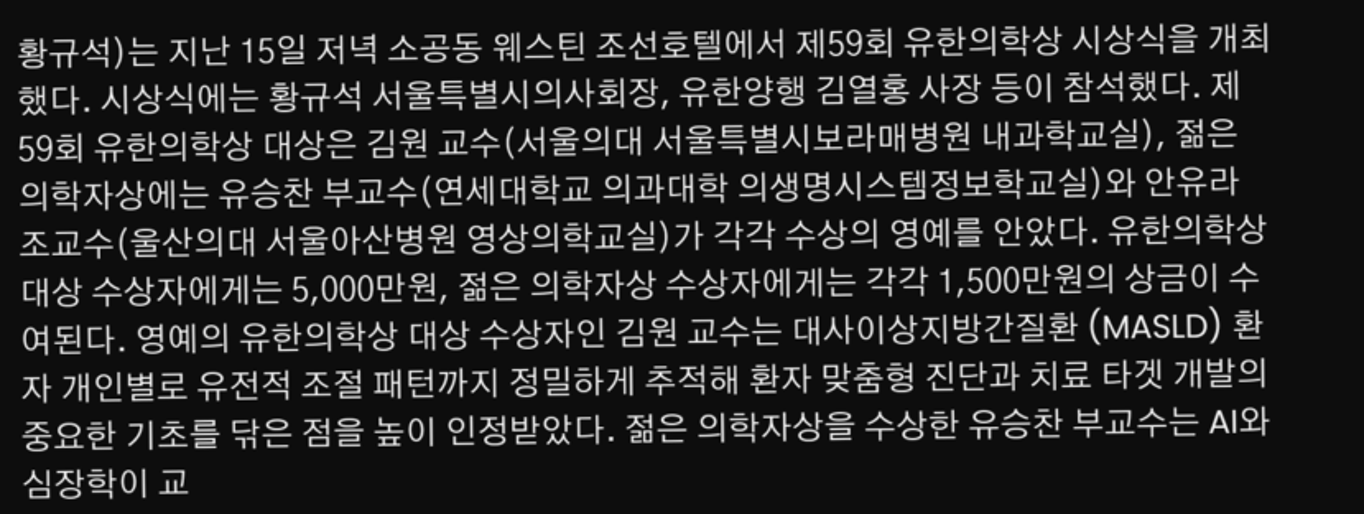황규석)는 지난 15일 저녁 소공동 웨스틴 조선호텔에서 제59회 유한의학상 시상식을 개최했다. 시상식에는 황규석 서울특별시의사회장, 유한양행 김열홍 사장 등이 참석했다. 제59회 유한의학상 대상은 김원 교수(서울의대 서울특별시보라매병원 내과학교실), 젊은 의학자상에는 유승찬 부교수(연세대학교 의과대학 의생명시스템정보학교실)와 안유라 조교수(울산의대 서울아산병원 영상의학교실)가 각각 수상의 영예를 안았다. 유한의학상 대상 수상자에게는 5,000만원, 젊은 의학자상 수상자에게는 각각 1,500만원의 상금이 수여된다. 영예의 유한의학상 대상 수상자인 김원 교수는 대사이상지방간질환 (MASLD) 환자 개인별로 유전적 조절 패턴까지 정밀하게 추적해 환자 맞춤형 진단과 치료 타겟 개발의 중요한 기초를 닦은 점을 높이 인정받았다. 젊은 의학자상을 수상한 유승찬 부교수는 AI와 심장학이 교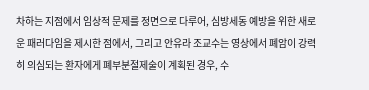차하는 지점에서 임상적 문제를 정면으로 다루어, 심방세동 예방을 위한 새로운 패러다임을 제시한 점에서, 그리고 안유라 조교수는 영상에서 폐암이 강력히 의심되는 환자에게 폐부분절제술이 계획된 경우, 수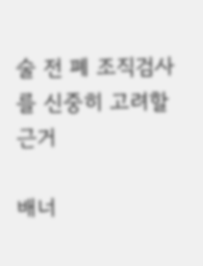술 전 폐 조직검사를 신중히 고려할 근거

배너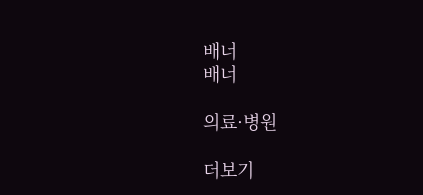배너
배너

의료·병원

더보기